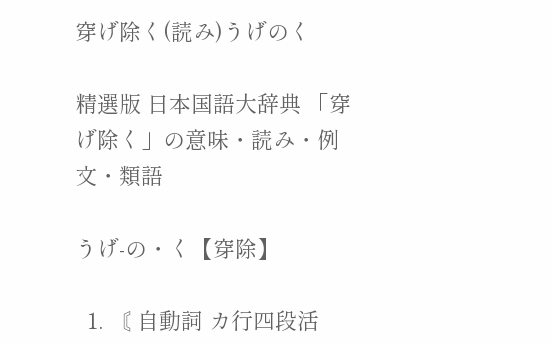穿げ除く(読み)うげのく

精選版 日本国語大辞典 「穿げ除く」の意味・読み・例文・類語

うげ‐の・く【穿除】

  1. 〘 自動詞 カ行四段活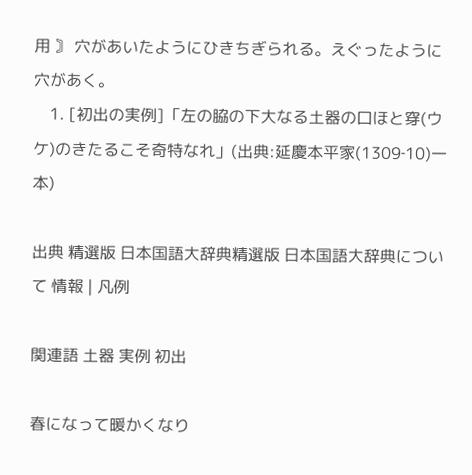用 〙 穴があいたようにひきちぎられる。えぐったように穴があく。
    1. [初出の実例]「左の脇の下大なる土器の口ほと穿(ウケ)のきたるこそ奇特なれ」(出典:延慶本平家(1309‐10)一本)

出典 精選版 日本国語大辞典精選版 日本国語大辞典について 情報 | 凡例

関連語 土器 実例 初出

春になって暖かくなり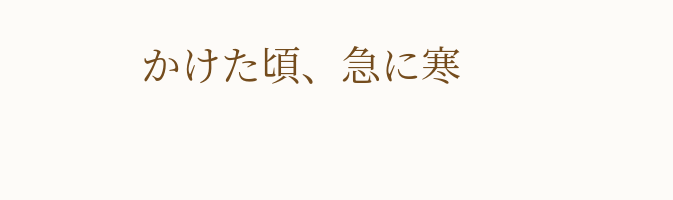かけた頃、急に寒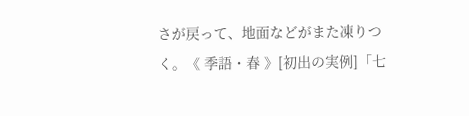さが戻って、地面などがまた凍りつく。《 季語・春 》[初出の実例]「七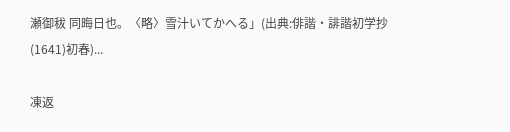瀬御秡 同晦日也。〈略〉雪汁いてかへる」(出典:俳諧・誹諧初学抄(1641)初春)...

凍返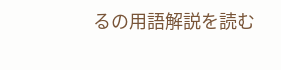るの用語解説を読む